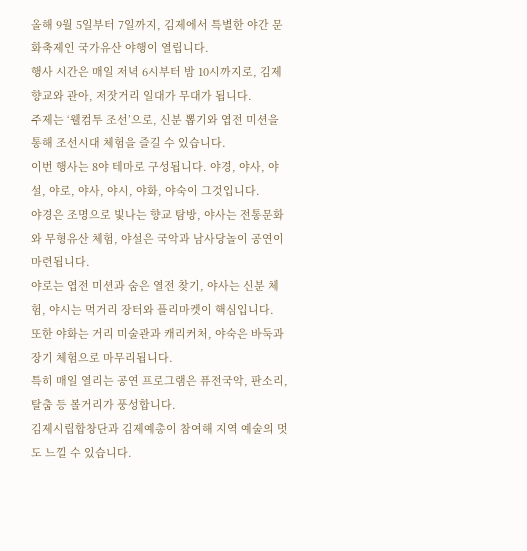올해 9월 5일부터 7일까지, 김제에서 특별한 야간 문화축제인 국가유산 야행이 열립니다.
행사 시간은 매일 저녁 6시부터 밤 10시까지로, 김제향교와 관아, 저잣거리 일대가 무대가 됩니다.
주제는 ‘웰컴투 조선’으로, 신분 뽑기와 엽전 미션을 통해 조선시대 체험을 즐길 수 있습니다.
이번 행사는 8야 테마로 구성됩니다. 야경, 야사, 야설, 야로, 야사, 야시, 야화, 야숙이 그것입니다.
야경은 조명으로 빛나는 향교 탐방, 야사는 전통문화와 무형유산 체험, 야설은 국악과 남사당놀이 공연이 마련됩니다.
야로는 엽전 미션과 숨은 열전 찾기, 야사는 신분 체험, 야시는 먹거리 장터와 플리마켓이 핵심입니다.
또한 야화는 거리 미술관과 캐리커처, 야숙은 바둑과 장기 체험으로 마무리됩니다.
특히 매일 열리는 공연 프로그램은 퓨전국악, 판소리, 탈춤 등 볼거리가 풍성합니다.
김제시립합창단과 김제예총이 참여해 지역 예술의 멋도 느낄 수 있습니다.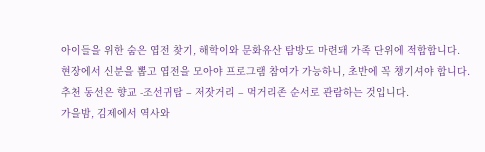아이들을 위한 숨은 엽전 찾기, 해학이와 문화유산 탐방도 마련돼 가족 단위에 적합합니다.
현장에서 신분을 뽑고 엽전을 모아야 프로그램 참여가 가능하니, 초반에 꼭 챙기셔야 합니다.
추천 동선은 향교 -조선귀탑 – 저잣거리 – 먹거리존 순서로 관람하는 것입니다.
가을밤, 김제에서 역사와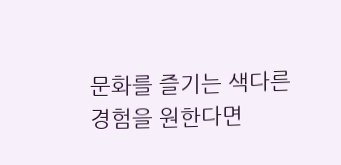문화를 즐기는 색다른 경험을 원한다면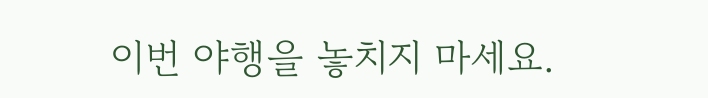이번 야행을 놓치지 마세요.